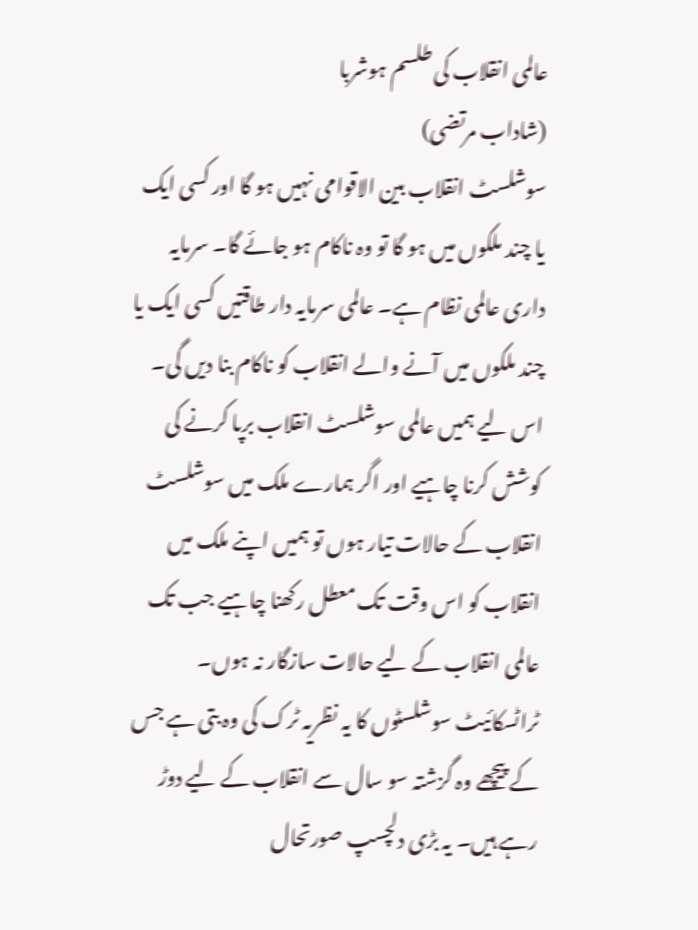عالمی انقلاب کی طلسم ہوشربا
(شاداب مرتضی)
سوشلسٹ انقلاب بین الاقوامی نہیں ہو گا اور کسی ایک یا چند ملکوں میں ہو گا تو وہ ناکام ہو جائے گا۔ سرمایہ داری عالمی نظام ہے۔ عالمی سرمایہ دار طاقتیں کسی ایک یا چند ملکوں میں آنے والے انقلاب کو ناکام بنا دیں گی۔ اس لیے ہمیں عالمی سوشلسٹ انقلاب برپا کرنے کی کوشش کرنا چاہیے اور اگر ہمارے ملک میں سوشلسٹ انقلاب کے حالات تیار ہوں تو ہمیں اپنے ملک میں انقلاب کو اس وقت تک معطل رکھنا چاہیے جب تک عالمی انقلاب کے لیے حالات سازگار نہ ہوں۔
ٹراٹسکائیٹ سوشلسٹوں کا یہ نظریہ ٹرک کی وہ بتی ہے جس کے پیچھے وہ گزشتہ سو سال سے انقلاب کے لیے دوڑ رہے ہیں۔ یہ بڑی دلچسپ صورتحال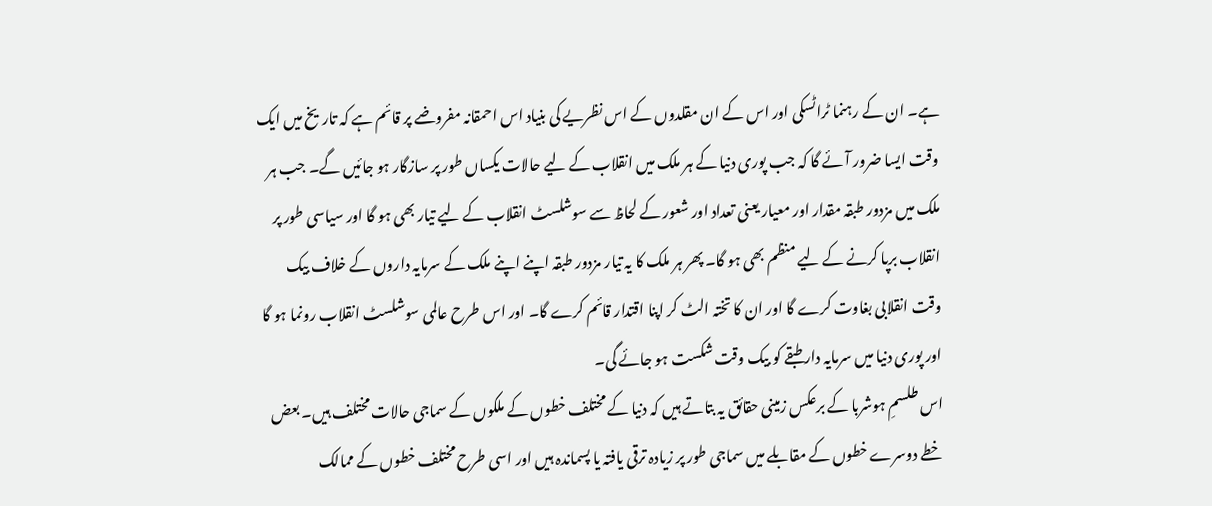ہے۔ ان کے رہنما ٹراٹسکی اور اس کے ان مقلدوں کے اس نظریے کی بنیاد اس احمقانہ مفروضے پر قائم ہے کہ تاریخ میں ایک وقت ایسا ضرور آئے گا کہ جب پوری دنیا کے ہر ملک میں انقلاب کے لیے حالات یکساں طور پر سازگار ہو جائیں گے۔ جب ہر ملک میں مزدور طبقہ مقدار اور معیار یعنی تعداد اور شعور کے لحاظ سے سوشلسٹ انقلاب کے لیے تیار بھی ہو گا اور سیاسی طور پر انقلاب برپا کرنے کے لیے منظم بھی ہو گا۔ پھر ہر ملک کا یہ تیار مزدور طبقہ اپنے اپنے ملک کے سرمایہ داروں کے خلاف بیک وقت انقلابی بغاوت کرے گا اور ان کا تختہ الٹ کر اپنا اقتدار قائم کرے گا۔ اور اس طرح عالمی سوشلسٹ انقلاب رونما ہو گا اور پوری دنیا میں سرمایہ دار طبقے کو بیک وقت شکست ہو جائے گی۔
اس طلسمِ ہوشربا کے برعکس زمینی حقائق یہ بتاتے ہیں کہ دنیا کے مختلف خطوں کے ملکوں کے سماجی حالات مختلف ہیں۔ بعض خطے دوسرے خطوں کے مقابلے میں سماجی طور پر زیادہ ترقی یافتہ یا پسماندہ ہیں اور اسی طرح مختلف خطوں کے ممالک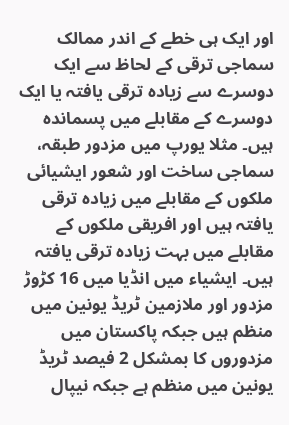اور ایک ہی خطے کے اندر ممالک سماجی ترقی کے لحاظ سے ایک دوسرے سے زیادہ ترقی یافتہ یا ایک دوسرے کے مقابلے میں پسماندہ ہیں۔ مثلا یورپ میں مزدور طبقہ، سماجی ساخت اور شعور ایشیائی ملکوں کے مقابلے میں زیادہ ترقی یافتہ ہیں اور افریقی ملکوں کے مقابلے میں بہت زیادہ ترقی یافتہ ہیں۔ ایشیاء میں انڈیا میں 16 کڑوڑ مزدور اور ملازمین ٹریڈ یونین میں منظم ہیں جبکہ پاکستان میں مزدوروں کا بمشکل 2 فیصد ٹریڈ یونین میں منظم ہے جبکہ نیپال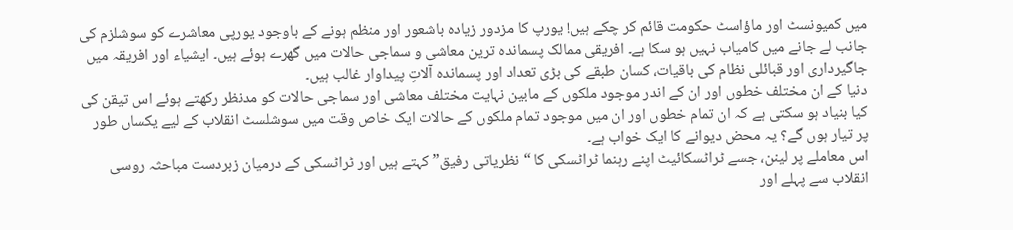میں کمیونسٹ اور ماؤاسٹ حکومت قائم کر چکے ہیں! یورپ کا مزدور زیادہ باشعور اور منظم ہونے کے باوجود یورپی معاشرے کو سوشلزم کی جانب لے جانے میں کامیاب نہیں ہو سکا ہے۔ افریقی ممالک پسماندہ ترین معاشی و سماجی حالات میں گھرے ہوئے ہیں۔ ایشیاء اور افریقہ میں جاگیرداری اور قبائلی نظام کی باقیات، کسان طبقے کی بڑی تعداد اور پسماندہ آلاتِ پیداوار غالب ہیں۔
دنیا کے ان مختلف خطوں اور ان کے اندر موجود ملکوں کے مابین نہایت مختلف معاشی اور سماجی حالات کو مدنظر رکھتے ہوئے اس تیقن کی کیا بنیاد ہو سکتی ہے کہ ان تمام خطوں اور ان میں موجود تمام ملکوں کے حالات ایک خاص وقت میں سوشلسٹ انقلاب کے لیے یکساں طور پر تیار ہوں گے؟ یہ محض دیوانے کا ایک خواب ہے۔
اس معاملے پر لینن، جسے ٹراٹسکائیٹ اپنے رہنما ٹراٹسکی کا “نظریاتی رفیق” کہتے ہیں اور ٹراٹسکی کے درمیان زبردست مباحثہ روسی انقلاب سے پہلے اور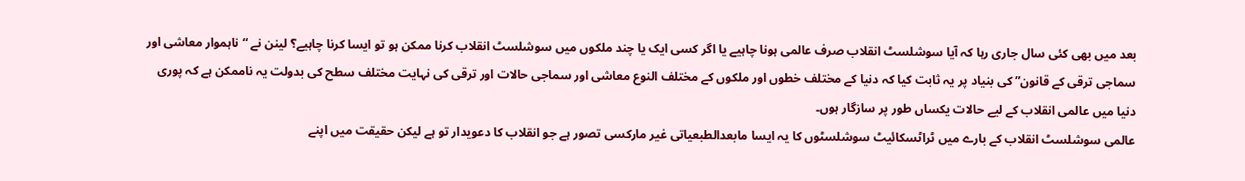بعد میں بھی کئی سال جاری رہا کہ آیا سوشلسٹ انقلاب صرف عالمی ہونا چاہیے یا اگر کسی ایک یا چند ملکوں میں سوشلسٹ انقلاب کرنا ممکن ہو تو ایسا کرنا چاہیے؟ لینن نے “ناہموار معاشی اور سماجی ترقی کے قانون” کی بنیاد پر یہ ثابت کیا کہ دنیا کے مختلف خطوں اور ملکوں کے مختلف النوع معاشی اور سماجی حالات اور ترقی کی نہایت مختلف سطح کی بدولت یہ ناممکن ہے کہ پوری دنیا میں عالمی انقلاب کے لیے حالات یکساں طور پر سازگار ہوں۔
عالمی سوشلسٹ انقلاب کے بارے میں ٹراٹسکائیٹ سوشلسٹوں کا یہ ایسا مابعدالطبعیاتی غیر مارکسی تصور ہے جو انقلاب کا دعویدار تو ہے لیکن حقیقت میں اپنے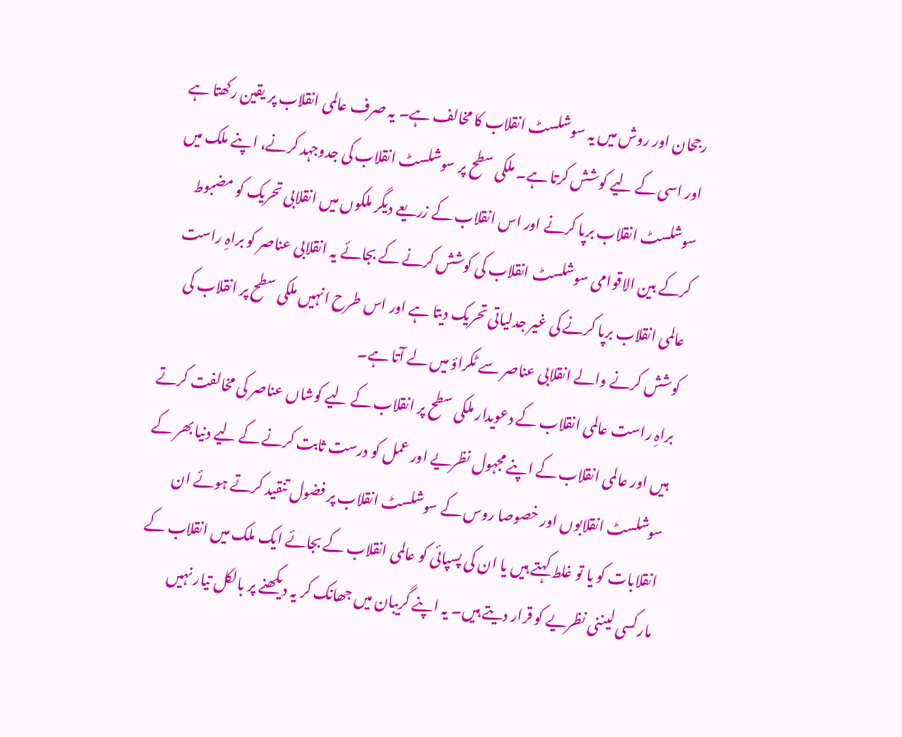رجحان اور روش میں یہ سوشلسٹ انقلاب کا مخالف ہے۔ یہ صرف عالمی انقلاب پر یقین رکھتا ہے اور اسی کے لیے کوشش کرتا ہے۔ ملکی سطح پر سوشلسٹ انقلاب کی جدوجہد کرنے، اپنے ملک میں سوشلسٹ انقلاب برپا کرنے اور اس انقلاب کے زریعے دیگر ملکوں میں انقلابی تحریک کو مضبوط کرکے بین الاقوامی سوشلسٹ انقلاب کی کوشش کرنے کے بجائے یہ انقلابی عناصر کو براہِ راست عالمی انقلاب برپا کرنے کی غیر جدلیاتی تحریک دیتا ہے اور اس طرح انہیں ملکی سطح پر انقلاب کی کوشش کرنے والے انقلابی عناصر سے ٹکراؤ میں لے آتا ہے۔
براہِ راست عالمی انقلاب کے دعویدار ملکی سطح پر انقلاب کے لیے کوشاں عناصر کی مخالفت کرتے ہیں اور عالمی انقلاب کے اپنے مجہول نظریے اور عمل کو درست ثابت کرنے کے لیے دنیا بھر کے سوشلسٹ انقلابوں اور خصوصا روس کے سوشلسٹ انقلاب پر فضول تنقید کرتے ہوئے ان انقلابات کو یا تو غلط کہتے ہیں یا ان کی پسپائی کو عالمی انقلاب کے بجائے ایک ملک میں انقلاب کے مارکسی لیننی نظریے کو قرار دیتے ہیں۔ یہ اپنے گریبان میں جھانک کر یہ دیکھنے پر بالکل تیار نہیں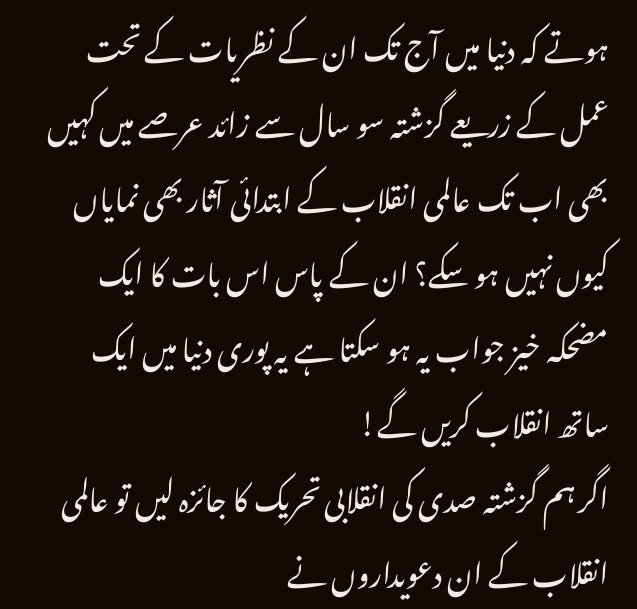ہوتے کہ دنیا میں آج تک ان کے نظریات کے تحت عمل کے زریعے گزشتہ سو سال سے زائد عرصے میں کہیں بھی اب تک عالمی انقلاب کے ابتدائی آثار بھی نمایاں کیوں نہیں ہو سکے؟ ان کے پاس اس بات کا ایک مضحکہ خیز جواب یہ ہو سکتا ہے یہ پوری دنیا میں ایک ساتھ انقلاب کریں گے!
اگر ہم گزشتہ صدی کی انقلابی تحریک کا جائزہ لیں تو عالمی انقلاب کے ان دعویداروں نے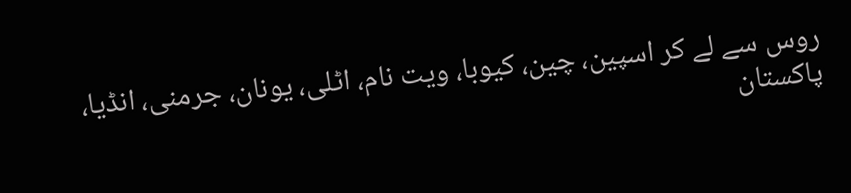روس سے لے کر اسپین، چین، کیوبا، ویت نام، اٹلی، یونان، جرمنی، انڈیا، پاکستان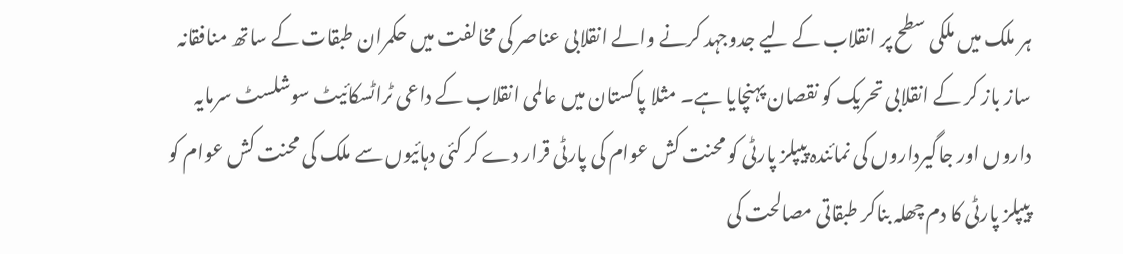ہر ملک میں ملکی سطح پر انقلاب کے لیے جدوجہد کرنے والے انقلابی عناصر کی مخالفت میں حکمران طبقات کے ساتھ منافقانہ ساز باز کر کے انقلابی تحریک کو نقصان پہنچایا ہے۔ مثلا پاکستان میں عالمی انقلاب کے داعی ٹراٹسکائیٹ سوشلسٹ سرمایہ داروں اور جاگیرداروں کی نمائندہ پیپلز پارٹی کو محنت کش عوام کی پارٹی قرار دے کر کئی دہائیوں سے ملک کی محنت کش عوام کو پیپلز پارٹی کا دم چھلہ بناکر طبقاتی مصالحت کی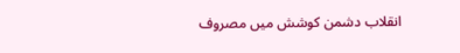انقلاب دشمن کوشش میں مصروف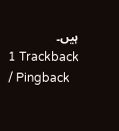ہیں۔
1 Trackback / Pingback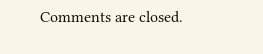Comments are closed.